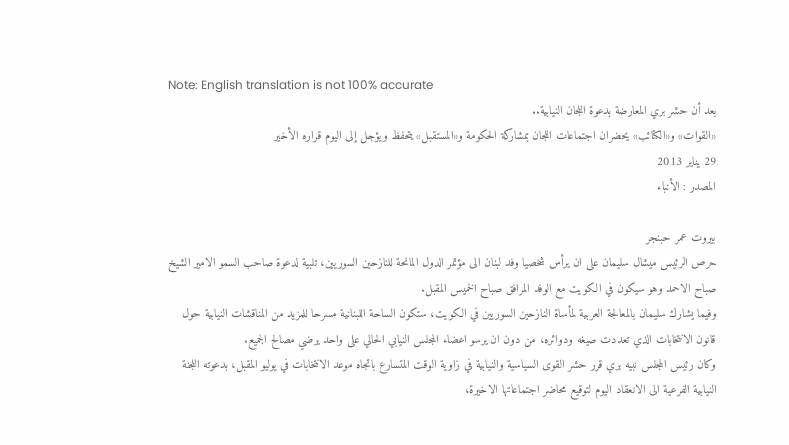Note: English translation is not 100% accurate
بعد أن حشر بري المعارضة بدعوة اللجان النيابية..
«القوات» و«الكتائب» يحضران اجتماعات اللجان بمشاركة الحكومة و«المستقبل» يتحفظ ويؤجل إلى اليوم قراره الأخير
29 يناير 2013
المصدر : الأنباء

بيروت عمر حبنجر
حرص الرئيس ميشال سليمان على ان يرأس شخصيا وفد لبنان الى مؤتمر الدول المانحة للنازحين السوريين، تلبية لدعوة صاحب السمو الامير الشيخ صباح الاحمد وهو سيكون في الكويت مع الوفد المرافق صباح الخميس المقبل.
وفيما يشارك سليمان بالمعالجة العربية لمأساة النازحين السوريين في الكويت، ستكون الساحة اللبنانية مسرحا للمزيد من المناقشات النيابية حول قانون الانتخابات الذي تعددت صيغه ودوائره، من دون ان يرسو اعضاء المجلس النيابي الحالي على واحد يرضي مصالح الجميع.
وكان رئيس المجلس نبيه بري قرر حشر القوى السياسية والنيابية في زاوية الوقت المتسارع باتجاه موعد الانتخابات في يوليو المقبل، بدعوته اللجنة النيابية الفرعية الى الانعقاد اليوم لتوقيع محاضر اجتماعاتها الاخيرة،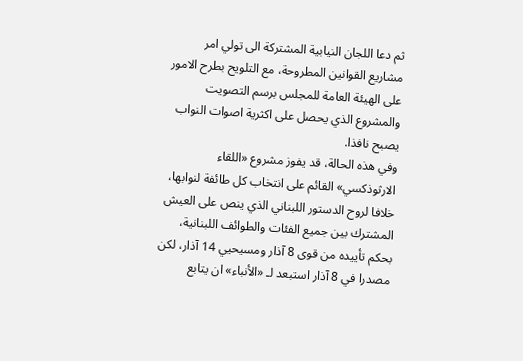ثم دعا اللجان النيابية المشتركة الى تولي امر مشاريع القوانين المطروحة، مع التلويح بطرح الامور على الهيئة العامة للمجلس برسم التصويت والمشروع الذي يحصل على اكثرية اصوات النواب يصبح نافذا.
وفي هذه الحالة، قد يفوز مشروع «اللقاء الارثوذكسي» القائم على انتخاب كل طائفة لنوابها، خلافا لروح الدستور اللبناني الذي ينص على العيش المشترك بين جميع الفئات والطوائف اللبنانية، بحكم تأييده من قوى 8 آذار ومسيحيي 14 آذار، لكن مصدرا في 8 آذار استبعد لـ «الأنباء» ان يتابع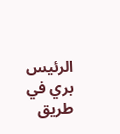الرئيس بري في طريق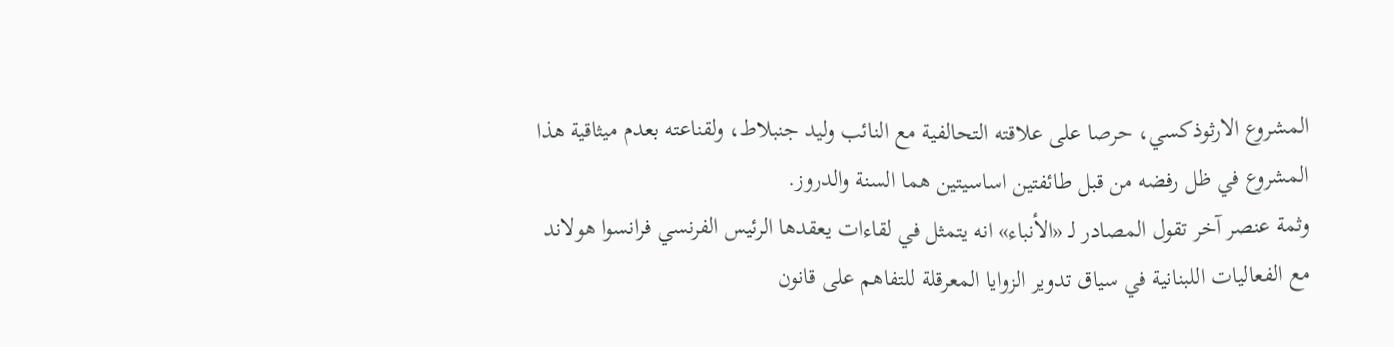المشروع الارثوذكسي، حرصا على علاقته التحالفية مع النائب وليد جنبلاط، ولقناعته بعدم ميثاقية هذا المشروع في ظل رفضه من قبل طائفتين اساسيتين هما السنة والدروز.
وثمة عنصر آخر تقول المصادر لـ «الأنباء» انه يتمثل في لقاءات يعقدها الرئيس الفرنسي فرانسوا هولاند مع الفعاليات اللبنانية في سياق تدوير الزوايا المعرقلة للتفاهم على قانون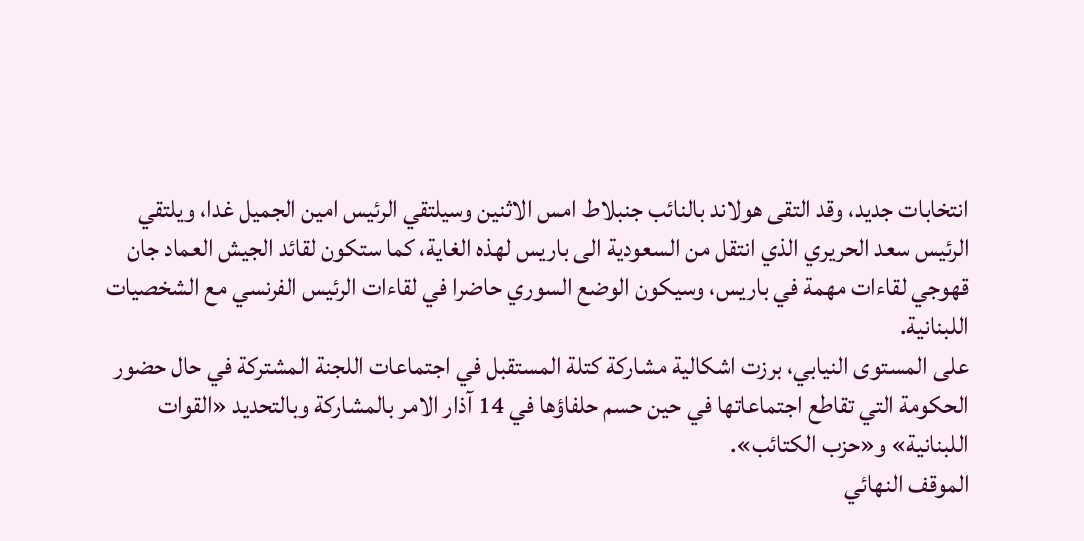انتخابات جديد، وقد التقى هولاند بالنائب جنبلاط امس الاثنين وسيلتقي الرئيس امين الجميل غدا، ويلتقي الرئيس سعد الحريري الذي انتقل من السعودية الى باريس لهذه الغاية، كما ستكون لقائد الجيش العماد جان قهوجي لقاءات مهمة في باريس، وسيكون الوضع السوري حاضرا في لقاءات الرئيس الفرنسي مع الشخصيات اللبنانية.
على المستوى النيابي، برزت اشكالية مشاركة كتلة المستقبل في اجتماعات اللجنة المشتركة في حال حضور الحكومة التي تقاطع اجتماعاتها في حين حسم حلفاؤها في 14 آذار الامر بالمشاركة وبالتحديد «القوات اللبنانية» و«حزب الكتائب».
الموقف النهائي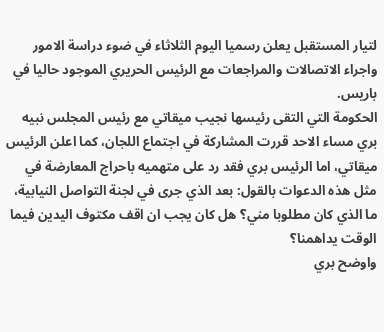لتيار المستقبل يعلن رسميا اليوم الثلاثاء في ضوء دراسة الامور واجراء الاتصالات والمراجعات مع الرئيس الحريري الموجود حاليا في باريس.
الحكومة التي التقى رئيسها نجيب ميقاتي مع رئيس المجلس نبيه بري مساء الاحد قررت المشاركة في اجتماع اللجان، كما اعلن الرئيس ميقاتي، اما الرئيس بري فقد رد على متهميه باحراج المعارضة في مثل هذه الدعوات بالقول: بعد الذي جرى في لجنة التواصل النيابية، ما الذي كان مطلوبا مني؟ هل كان يجب ان اقف مكتوف اليدين فيما الوقت يداهمنا؟
واوضح بري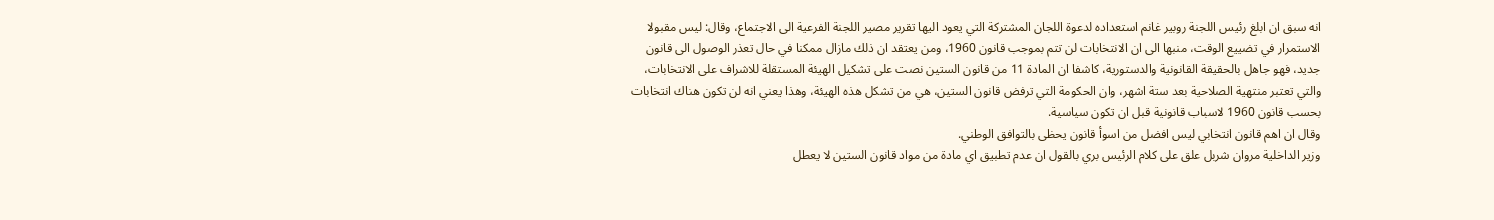انه سبق ان ابلغ رئيس اللجنة روبير غانم استعداده لدعوة اللجان المشتركة التي يعود اليها تقرير مصير اللجنة الفرعية الى الاجتماع، وقال: ليس مقبولا الاستمرار في تضييع الوقت، منبها الى ان الانتخابات لن تتم بموجب قانون 1960، ومن يعتقد ان ذلك مازال ممكنا في حال تعذر الوصول الى قانون جديد، فهو جاهل بالحقيقة القانونية والدستورية، كاشفا ان المادة 11 من قانون الستين نصت على تشكيل الهيئة المستقلة للاشراف على الانتخابات، والتي تعتبر منتهية الصلاحية بعد ستة اشهر، وان الحكومة التي ترفض قانون الستين، هي من تشكل هذه الهيئة، وهذا يعني انه لن تكون هناك انتخابات بحسب قانون 1960 لاسباب قانونية قبل ان تكون سياسية.
وقال ان اهم قانون انتخابي ليس افضل من اسوأ قانون يحظى بالتوافق الوطني.
وزير الداخلية مروان شربل علق على كلام الرئيس بري بالقول ان عدم تطبيق اي مادة من مواد قانون الستين لا يعطل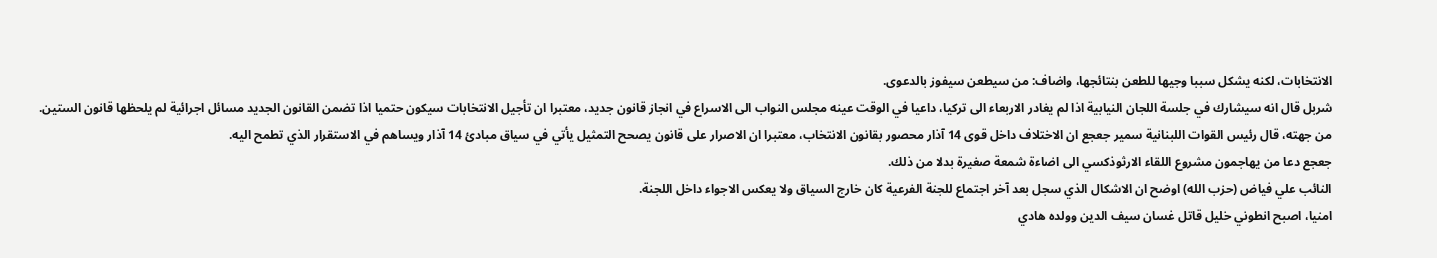الانتخابات، لكنه يشكل سببا وجيها للطعن بنتائجها، واضاف: من سيطعن سيفوز بالدعوى.
شربل قال انه سيشارك في جلسة اللجان النيابية اذا لم يغادر الاربعاء الى تركيا، داعيا في الوقت عينه مجلس النواب الى الاسراع في انجاز قانون جديد، معتبرا ان تأجيل الانتخابات سيكون حتميا اذا تضمن القانون الجديد مسائل اجرائية لم يلحظها قانون الستين.
من جهته، قال رئيس القوات اللبنانية سمير جعجع ان الاختلاف داخل قوى 14 آذار محصور بقانون الانتخاب، معتبرا ان الاصرار على قانون يصحح التمثيل يأتي في سياق مبادئ 14 آذار ويساهم في الاستقرار الذي تطمح اليه.
جعجع دعا من يهاجمون مشروع اللقاء الارثوذكسي الى اضاءة شمعة صغيرة بدلا من ذلك.
النائب علي فياض (حزب الله) اوضح ان الاشكال الذي سجل بعد آخر اجتماع للجنة الفرعية كان خارج السياق ولا يعكس الاجواء داخل اللجنة.
امنيا، اصبح انطوني خليل قاتل غسان سيف الدين وولده هادي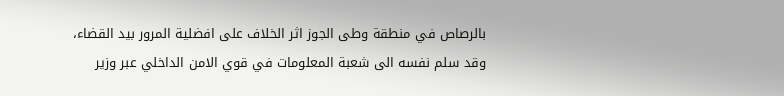بالرصاص في منطقة وطى الجوز اثر الخلاف على افضلية المرور بيد القضاء، وقد سلم نفسه الى شعبة المعلومات في قوي الامن الداخلي عبر وزير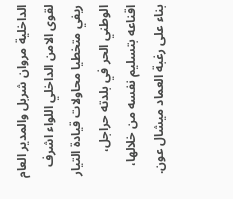الداخلية مروان شربل والمدير العام لقوى الامن الداخلي اللواء اشرف ريفي متخطيا محاولات قيادة التيار الوطني الحر في بلدته حراجل، اقناعه بتسليم نفسه من خلالها، بناء على رغبة العماد ميشال عون.